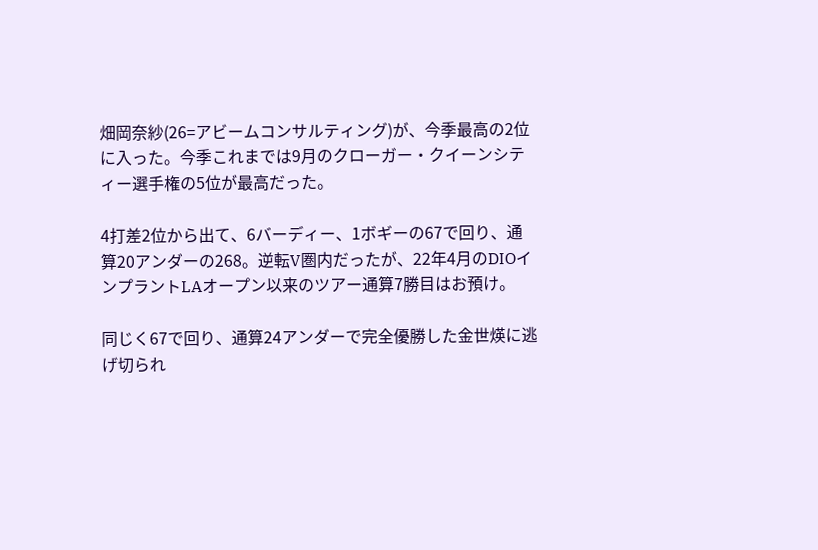畑岡奈紗(26=アビームコンサルティング)が、今季最高の2位に入った。今季これまでは9月のクローガー・クイーンシティー選手権の5位が最高だった。

4打差2位から出て、6バーディー、1ボギーの67で回り、通算20アンダーの268。逆転V圏内だったが、22年4月のDIOインプラントLAオープン以来のツアー通算7勝目はお預け。

同じく67で回り、通算24アンダーで完全優勝した金世煐に逃げ切られ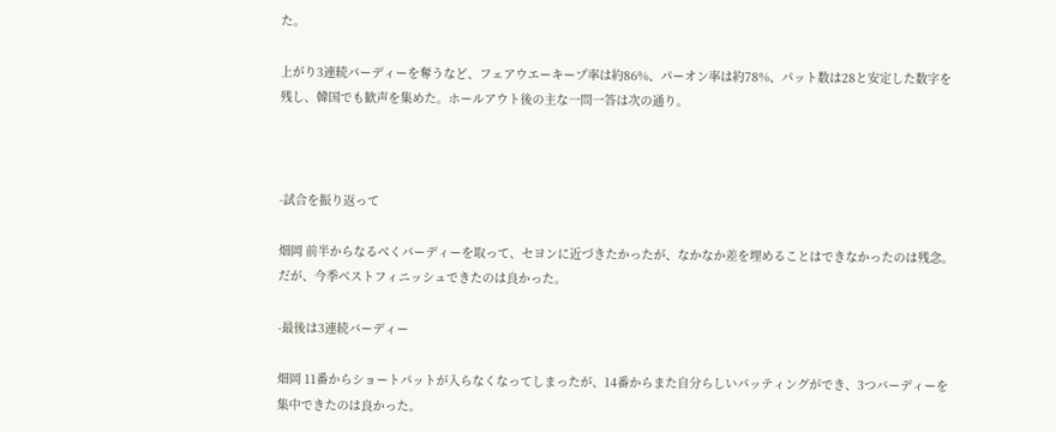た。

上がり3連続バーディーを奪うなど、フェアウエーキープ率は約86%、パーオン率は約78%、パット数は28と安定した数字を残し、韓国でも歓声を集めた。ホールアウト後の主な一問一答は次の通り。



-試合を振り返って

畑岡 前半からなるべくバーディーを取って、セヨンに近づきたかったが、なかなか差を埋めることはできなかったのは残念。だが、今季ベストフィニッシュできたのは良かった。

-最後は3連続バーディー

畑岡 11番からショートパットが入らなくなってしまったが、14番からまた自分らしいパッティングができ、3つバーディーを集中できたのは良かった。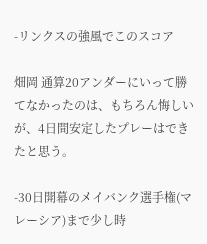-リンクスの強風でこのスコア

畑岡 通算20アンダーにいって勝てなかったのは、もちろん悔しいが、4日間安定したプレーはできたと思う。

-30日開幕のメイバンク選手権(マレーシア)まで少し時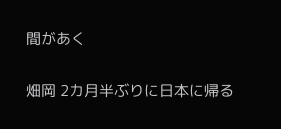間があく

畑岡 2カ月半ぶりに日本に帰る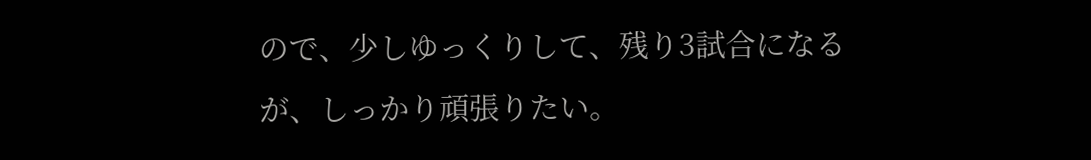ので、少しゆっくりして、残り3試合になるが、しっかり頑張りたい。